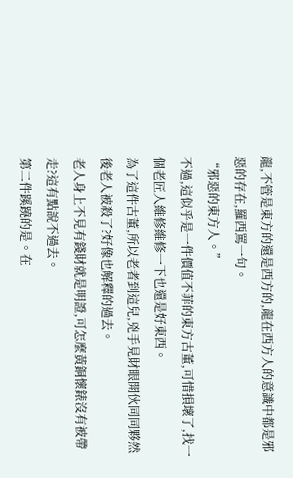龍,不管是東方的還是西方的,龍在西方人的意識中都是邪惡的存在,羅西罵一句。
“邪惡的東方人。”
不過,這似乎是一件價值不菲的東方古董,可惜損壞了,找一個老匠人維修維修一下也還是好東西。
為了這件古董,所以老者到這兒,兇手見財眼開伙同同夥然後老人被殺了?好像也解釋的過去。
老人身上不見有錢財就是明證,可怎麼黃銅懷錶沒有被帶走?這有點說不過去。
第二件蹊蹺的是。在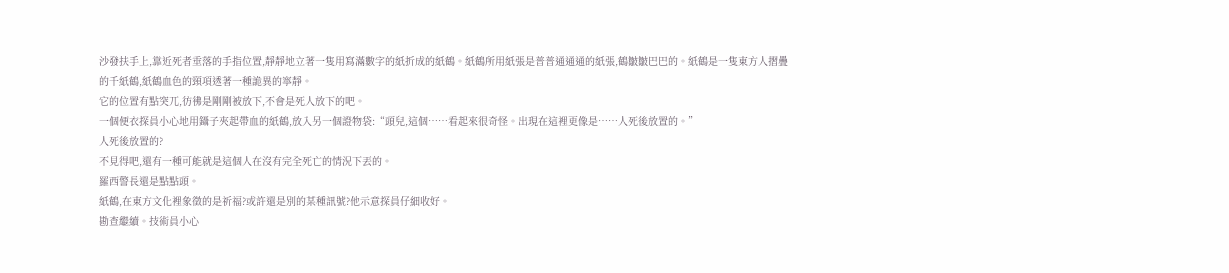沙發扶手上,靠近死者垂落的手指位置,靜靜地立著一隻用寫滿數字的紙折成的紙鶴。紙鶴所用紙張是普普通通通的紙張,鶴皺皺巴巴的。紙鶴是一隻東方人摺疊的千紙鶴,紙鶴血色的頸項透著一種詭異的寧靜。
它的位置有點突兀,彷彿是剛剛被放下,不會是死人放下的吧。
一個便衣探員小心地用鑷子夾起帶血的紙鶴,放入另一個證物袋:“頭兒,這個……看起來很奇怪。出現在這裡更像是……人死後放置的。”
人死後放置的?
不見得吧,還有一種可能就是這個人在沒有完全死亡的情況下丟的。
羅西警長還是點點頭。
紙鶴,在東方文化裡象徵的是祈福?或許還是別的某種訊號?他示意探員仔細收好。
勘查繼續。技術員小心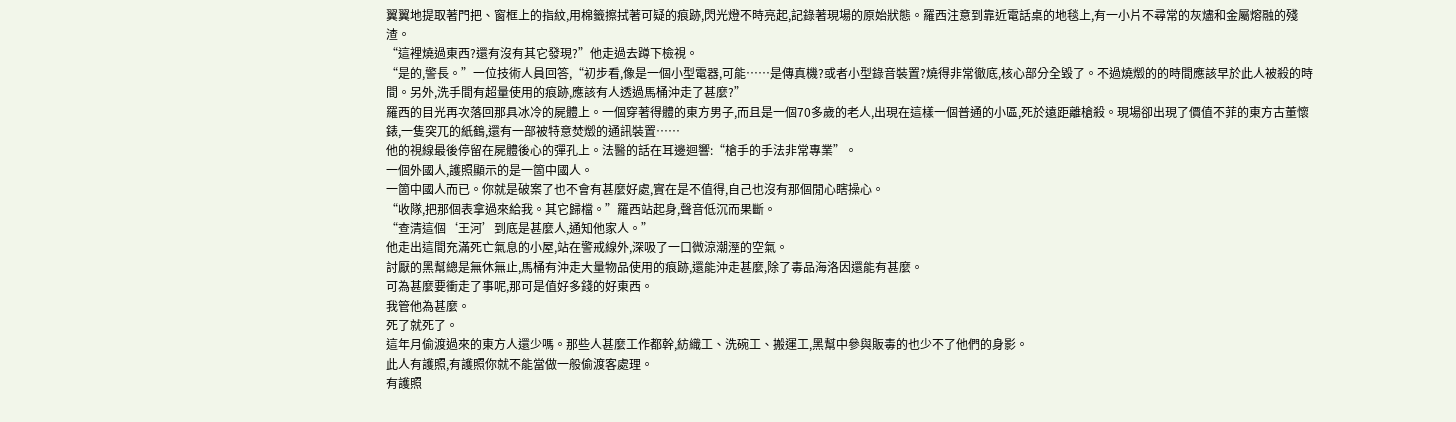翼翼地提取著門把、窗框上的指紋,用棉籤擦拭著可疑的痕跡,閃光燈不時亮起,記錄著現場的原始狀態。羅西注意到靠近電話桌的地毯上,有一小片不尋常的灰燼和金屬熔融的殘渣。
“這裡燒過東西?還有沒有其它發現?”他走過去蹲下檢視。
“是的,警長。”一位技術人員回答,“初步看,像是一個小型電器,可能……是傳真機?或者小型錄音裝置?燒得非常徹底,核心部分全毀了。不過燒燬的的時間應該早於此人被殺的時間。另外,洗手間有超量使用的痕跡,應該有人透過馬桶沖走了甚麼?”
羅西的目光再次落回那具冰冷的屍體上。一個穿著得體的東方男子,而且是一個70多歲的老人,出現在這樣一個普通的小區,死於遠距離槍殺。現場卻出現了價值不菲的東方古董懷錶,一隻突兀的紙鶴,還有一部被特意焚燬的通訊裝置……
他的視線最後停留在屍體後心的彈孔上。法醫的話在耳邊迴響:“槍手的手法非常專業”。
一個外國人,護照顯示的是一箇中國人。
一箇中國人而已。你就是破案了也不會有甚麼好處,實在是不值得,自己也沒有那個閒心瞎操心。
“收隊,把那個表拿過來給我。其它歸檔。”羅西站起身,聲音低沉而果斷。
“查清這個‘王河’到底是甚麼人,通知他家人。”
他走出這間充滿死亡氣息的小屋,站在警戒線外,深吸了一口微涼潮溼的空氣。
討厭的黑幫總是無休無止,馬桶有沖走大量物品使用的痕跡,還能沖走甚麼,除了毒品海洛因還能有甚麼。
可為甚麼要衝走了事呢,那可是值好多錢的好東西。
我管他為甚麼。
死了就死了。
這年月偷渡過來的東方人還少嗎。那些人甚麼工作都幹,紡織工、洗碗工、搬運工,黑幫中參與販毒的也少不了他們的身影。
此人有護照,有護照你就不能當做一般偷渡客處理。
有護照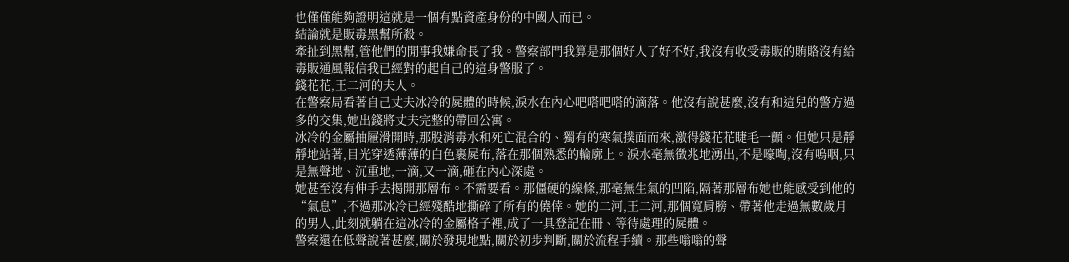也僅僅能夠證明這就是一個有點資產身份的中國人而已。
結論就是販毒黑幫所殺。
牽扯到黑幫,管他們的閒事我嫌命長了我。警察部門我算是那個好人了好不好,我沒有收受毒販的賄賂沒有給毒販通風報信我已經對的起自己的這身警服了。
錢花花,王二河的夫人。
在警察局看著自己丈夫冰冷的屍體的時候,淚水在內心吧嗒吧嗒的滴落。他沒有說甚麼,沒有和這兒的警方過多的交集,她出錢將丈夫完整的帶回公寓。
冰冷的金屬抽屜滑開時,那股消毒水和死亡混合的、獨有的寒氣撲面而來,激得錢花花睫毛一顫。但她只是靜靜地站著,目光穿透薄薄的白色裹屍布,落在那個熟悉的輪廓上。淚水毫無徵兆地湧出,不是嚎啕,沒有嗚咽,只是無聲地、沉重地,一滴,又一滴,砸在內心深處。
她甚至沒有伸手去揭開那層布。不需要看。那僵硬的線條,那毫無生氣的凹陷,隔著那層布她也能感受到他的“氣息”,不過那冰冷已經殘酷地撕碎了所有的僥倖。她的二河,王二河,那個寬肩膀、帶著他走過無數歲月的男人,此刻就躺在這冰冷的金屬格子裡,成了一具登記在冊、等待處理的屍體。
警察還在低聲說著甚麼,關於發現地點,關於初步判斷,關於流程手續。那些嗡嗡的聲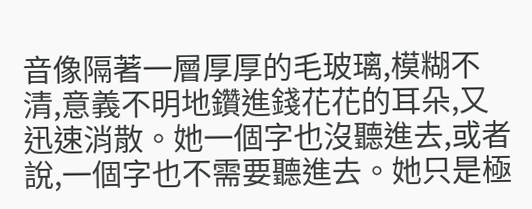音像隔著一層厚厚的毛玻璃,模糊不清,意義不明地鑽進錢花花的耳朵,又迅速消散。她一個字也沒聽進去,或者說,一個字也不需要聽進去。她只是極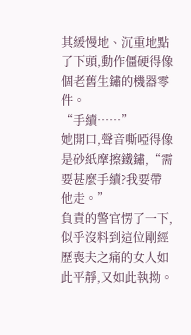其緩慢地、沉重地點了下頭,動作僵硬得像個老舊生鏽的機器零件。
“手續……”
她開口,聲音嘶啞得像是砂紙摩擦鐵鏽,“需要甚麼手續?我要帶他走。”
負責的警官愣了一下,似乎沒料到這位剛經歷喪夫之痛的女人如此平靜,又如此執拗。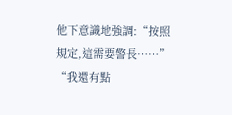他下意識地強調:“按照規定,這需要警長……”
“我還有點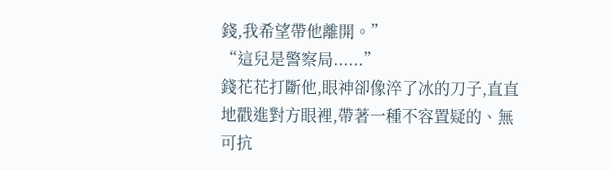錢,我希望帶他離開。”
“這兒是警察局......”
錢花花打斷他,眼神卻像淬了冰的刀子,直直地戳進對方眼裡,帶著一種不容置疑的、無可抗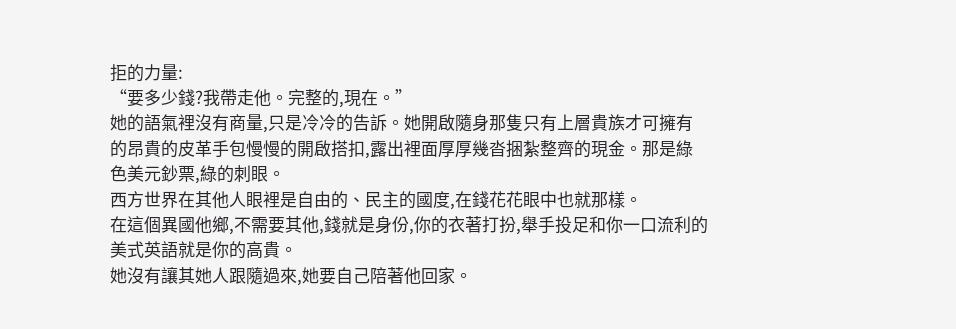拒的力量:
“要多少錢?我帶走他。完整的,現在。”
她的語氣裡沒有商量,只是冷冷的告訴。她開啟隨身那隻只有上層貴族才可擁有的昂貴的皮革手包慢慢的開啟搭扣,露出裡面厚厚幾沓捆紮整齊的現金。那是綠色美元鈔票,綠的刺眼。
西方世界在其他人眼裡是自由的、民主的國度,在錢花花眼中也就那樣。
在這個異國他鄉,不需要其他,錢就是身份,你的衣著打扮,舉手投足和你一口流利的美式英語就是你的高貴。
她沒有讓其她人跟隨過來,她要自己陪著他回家。